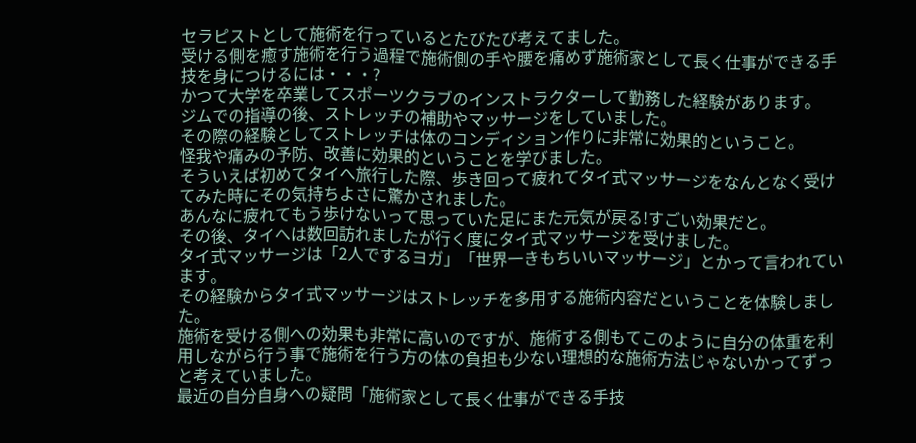セラピストとして施術を行っているとたびたび考えてました。
受ける側を癒す施術を行う過程で施術側の手や腰を痛めず施術家として長く仕事ができる手技を身につけるには・・・?
かつて大学を卒業してスポーツクラブのインストラクターして勤務した経験があります。
ジムでの指導の後、ストレッチの補助やマッサージをしていました。
その際の経験としてストレッチは体のコンディション作りに非常に効果的ということ。
怪我や痛みの予防、改善に効果的ということを学びました。
そういえば初めてタイへ旅行した際、歩き回って疲れてタイ式マッサージをなんとなく受けてみた時にその気持ちよさに驚かされました。
あんなに疲れてもう歩けないって思っていた足にまた元気が戻る!すごい効果だと。
その後、タイへは数回訪れましたが行く度にタイ式マッサージを受けました。
タイ式マッサージは「2人でするヨガ」「世界一きもちいいマッサージ」とかって言われています。
その経験からタイ式マッサージはストレッチを多用する施術内容だということを体験しました。
施術を受ける側への効果も非常に高いのですが、施術する側もてこのように自分の体重を利用しながら行う事で施術を行う方の体の負担も少ない理想的な施術方法じゃないかってずっと考えていました。
最近の自分自身への疑問「施術家として長く仕事ができる手技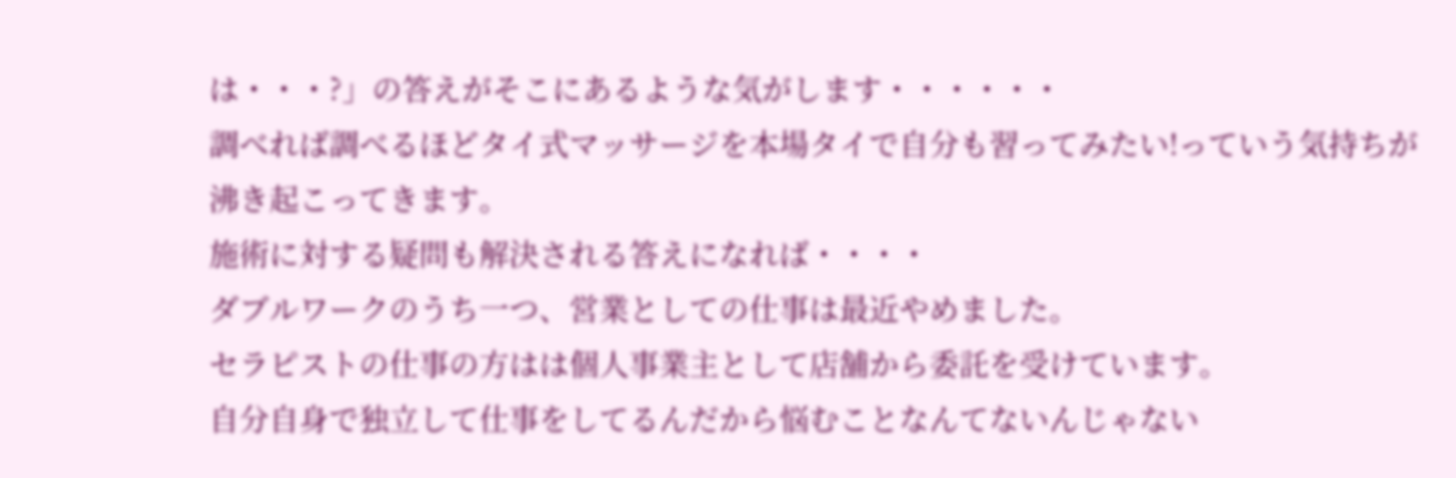は・・・?」の答えがそこにあるような気がします・・・・・・
調べれば調べるほどタイ式マッサージを本場タイで自分も習ってみたい!っていう気持ちが沸き起こってきます。
施術に対する疑問も解決される答えになれば・・・・
ダブルワークのうち一つ、営業としての仕事は最近やめました。
セラピストの仕事の方はは個人事業主として店舗から委託を受けています。
自分自身で独立して仕事をしてるんだから悩むことなんてないんじゃない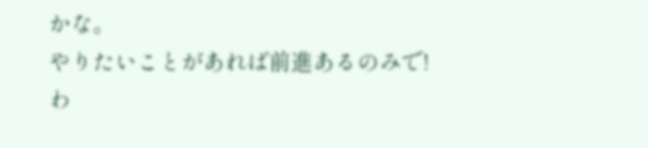かな。
やりたいことがあれば前進あるのみで!
わ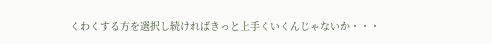くわくする方を選択し続ければきっと上手くいくんじゃないか・・・